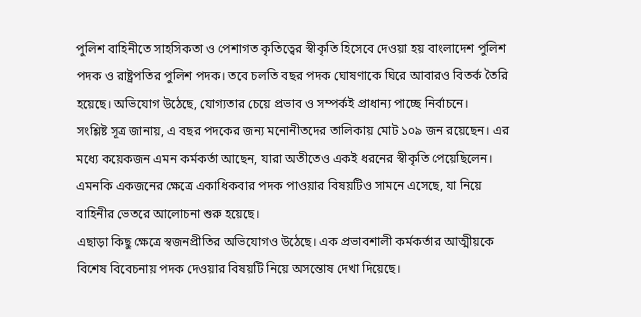পুলিশ বাহিনীতে সাহসিকতা ও পেশাগত কৃতিত্বের স্বীকৃতি হিসেবে দেওয়া হয় বাংলাদেশ পুলিশ পদক ও রাষ্ট্রপতির পুলিশ পদক। তবে চলতি বছর পদক ঘোষণাকে ঘিরে আবারও বিতর্ক তৈরি হয়েছে। অভিযোগ উঠেছে, যোগ্যতার চেয়ে প্রভাব ও সম্পর্কই প্রাধান্য পাচ্ছে নির্বাচনে।
সংশ্লিষ্ট সূত্র জানায়, এ বছর পদকের জন্য মনোনীতদের তালিকায় মোট ১০৯ জন রয়েছেন। এর মধ্যে কয়েকজন এমন কর্মকর্তা আছেন, যারা অতীতেও একই ধরনের স্বীকৃতি পেয়েছিলেন। এমনকি একজনের ক্ষেত্রে একাধিকবার পদক পাওয়ার বিষয়টিও সামনে এসেছে, যা নিয়ে বাহিনীর ভেতরে আলোচনা শুরু হয়েছে।
এছাড়া কিছু ক্ষেত্রে স্বজনপ্রীতির অভিযোগও উঠেছে। এক প্রভাবশালী কর্মকর্তার আত্মীয়কে বিশেষ বিবেচনায় পদক দেওয়ার বিষয়টি নিয়ে অসন্তোষ দেখা দিয়েছে।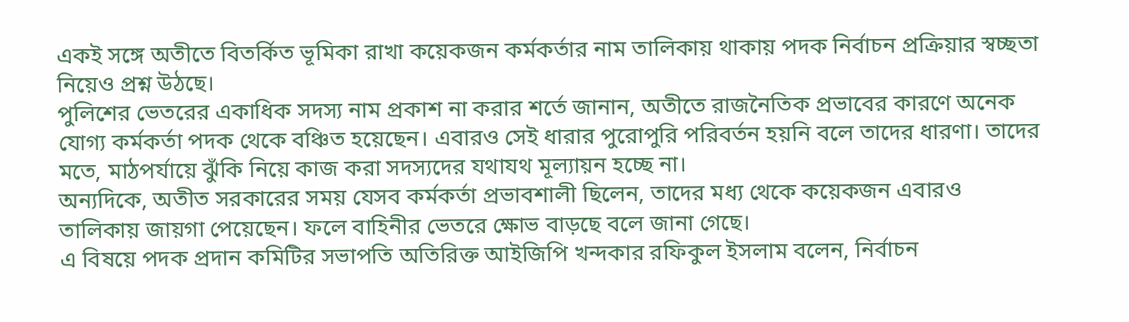একই সঙ্গে অতীতে বিতর্কিত ভূমিকা রাখা কয়েকজন কর্মকর্তার নাম তালিকায় থাকায় পদক নির্বাচন প্রক্রিয়ার স্বচ্ছতা নিয়েও প্রশ্ন উঠছে।
পুলিশের ভেতরের একাধিক সদস্য নাম প্রকাশ না করার শর্তে জানান, অতীতে রাজনৈতিক প্রভাবের কারণে অনেক যোগ্য কর্মকর্তা পদক থেকে বঞ্চিত হয়েছেন। এবারও সেই ধারার পুরোপুরি পরিবর্তন হয়নি বলে তাদের ধারণা। তাদের মতে, মাঠপর্যায়ে ঝুঁকি নিয়ে কাজ করা সদস্যদের যথাযথ মূল্যায়ন হচ্ছে না।
অন্যদিকে, অতীত সরকারের সময় যেসব কর্মকর্তা প্রভাবশালী ছিলেন, তাদের মধ্য থেকে কয়েকজন এবারও তালিকায় জায়গা পেয়েছেন। ফলে বাহিনীর ভেতরে ক্ষোভ বাড়ছে বলে জানা গেছে।
এ বিষয়ে পদক প্রদান কমিটির সভাপতি অতিরিক্ত আইজিপি খন্দকার রফিকুল ইসলাম বলেন, নির্বাচন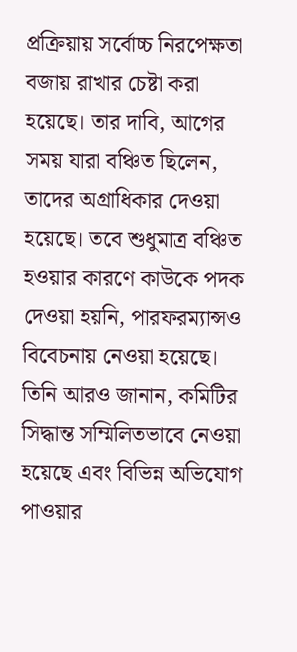প্রক্রিয়ায় সর্বোচ্চ নিরপেক্ষতা বজায় রাখার চেষ্টা করা হয়েছে। তার দাবি, আগের সময় যারা বঞ্চিত ছিলেন, তাদের অগ্রাধিকার দেওয়া হয়েছে। তবে শুধুমাত্র বঞ্চিত হওয়ার কারণে কাউকে পদক দেওয়া হয়নি, পারফরম্যান্সও বিবেচনায় নেওয়া হয়েছে।
তিনি আরও জানান, কমিটির সিদ্ধান্ত সম্মিলিতভাবে নেওয়া হয়েছে এবং বিভিন্ন অভিযোগ পাওয়ার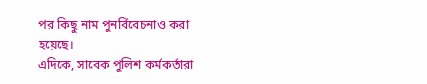পর কিছু নাম পুনর্বিবেচনাও করা হয়েছে।
এদিকে, সাবেক পুলিশ কর্মকর্তারা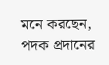মনে করছেন, পদক প্রদানের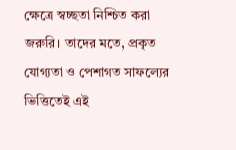ক্ষেত্রে স্বচ্ছতা নিশ্চিত করা জরুরি। তাদের মতে, প্রকৃত যোগ্যতা ও পেশাগত সাফল্যের ভিত্তিতেই এই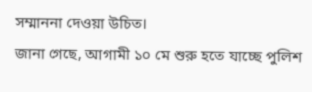সম্মাননা দেওয়া উচিত।
জানা গেছে, আগামী ১০ মে শুরু হতে যাচ্ছে পুলিশ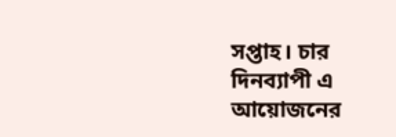সপ্তাহ। চার দিনব্যাপী এ আয়োজনের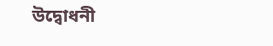উদ্বোধনী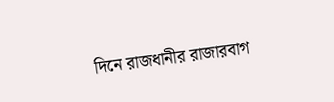দিনে রাজধানীর রাজারবাগ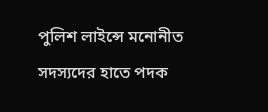পুলিশ লাইন্সে মনোনীত সদস্যদের হাতে পদক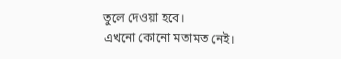তুলে দেওয়া হবে।
এখনো কোনো মতামত নেই।